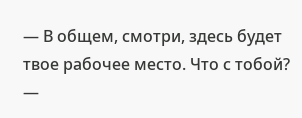— В общем, смотри, здесь будет твое рабочее место. Что с тобой? —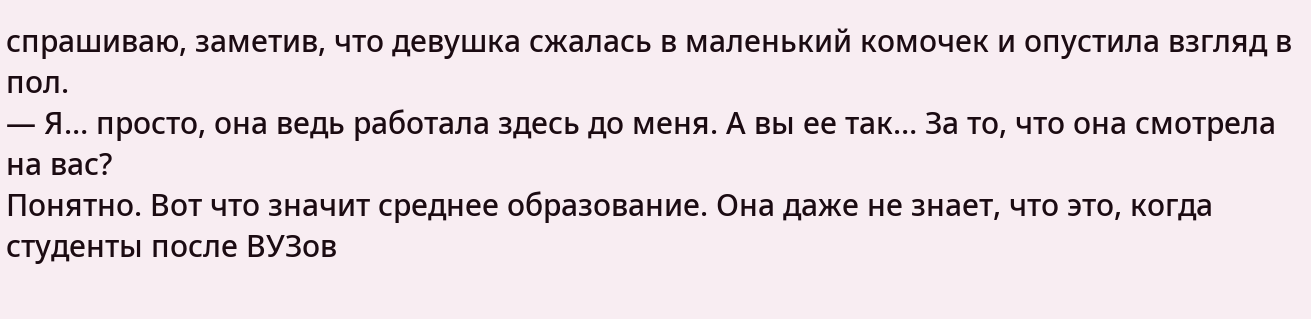спрашиваю, заметив, что девушка сжалась в маленький комочек и опустила взгляд в пол.
— Я… просто, она ведь работала здесь до меня. А вы ее так… За то, что она смотрела на вас?
Понятно. Вот что значит среднее образование. Она даже не знает, что это, когда студенты после ВУЗов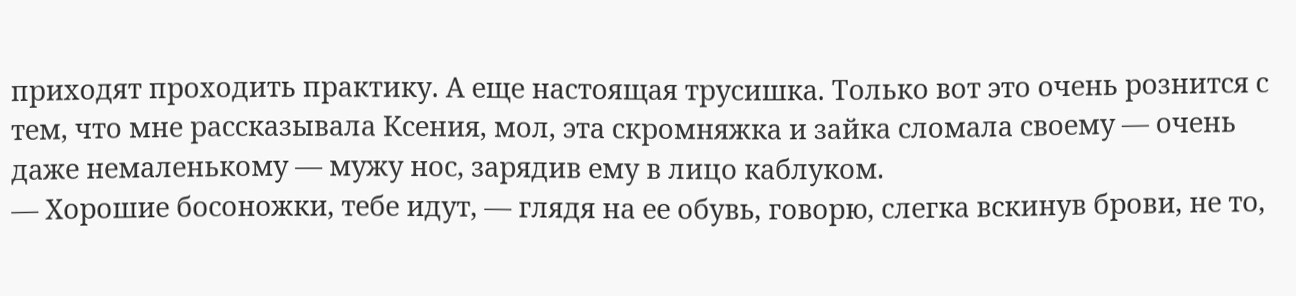приходят проходить практику. А еще настоящая трусишка. Только вот это очень рознится с тем, что мне рассказывала Ксения, мол, эта скромняжка и зайка сломала своему — очень даже немаленькому — мужу нос, зарядив ему в лицо каблуком.
— Хорошие босоножки, тебе идут, — глядя на ее обувь, говорю, слегка вскинув брови, не то,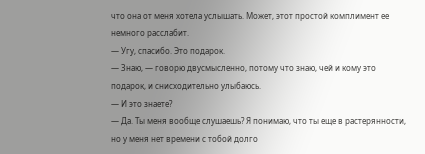что она от меня хотела услышать. Может, этот простой комплимент ее немного расслабит.
— Угу, спасибо. Это подарок.
— Знаю, — говорю двусмысленно, потому что знаю, чей и кому это подарок, и снисходительно улыбаюсь.
— И это знаете?
— Да. Ты меня вообще слушаешь? Я понимаю, что ты еще в растерянности, но у меня нет времени с тобой долго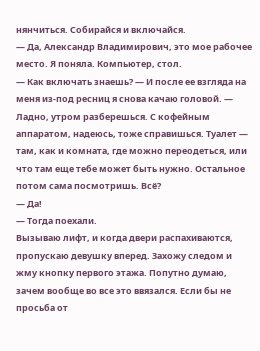нянчиться. Собирайся и включайся.
— Да, Александр Владимирович, это мое рабочее место. Я поняла. Компьютер, стол.
— Как включать знаешь? — И после ее взгляда на меня из-под ресниц я снова качаю головой. — Ладно, утром разберешься. С кофейным аппаратом, надеюсь, тоже справишься. Туалет — там, как и комната, где можно переодеться, или что там еще тебе может быть нужно. Остальное потом сама посмотришь. Всё?
— Да!
— Тогда поехали.
Вызываю лифт, и когда двери распахиваются, пропускаю девушку вперед. Захожу следом и жму кнопку первого этажа. Попутно думаю, зачем вообще во все это ввязался. Если бы не просьба от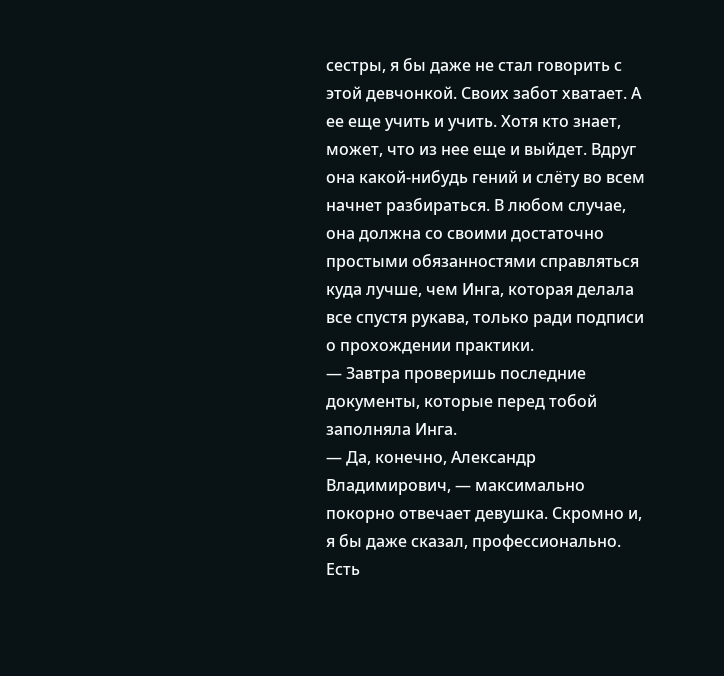сестры, я бы даже не стал говорить с этой девчонкой. Своих забот хватает. А ее еще учить и учить. Хотя кто знает, может, что из нее еще и выйдет. Вдруг она какой-нибудь гений и слёту во всем начнет разбираться. В любом случае, она должна со своими достаточно простыми обязанностями справляться куда лучше, чем Инга, которая делала все спустя рукава, только ради подписи о прохождении практики.
— Завтра проверишь последние документы, которые перед тобой заполняла Инга.
— Да, конечно, Александр Владимирович, — максимально покорно отвечает девушка. Скромно и, я бы даже сказал, профессионально. Есть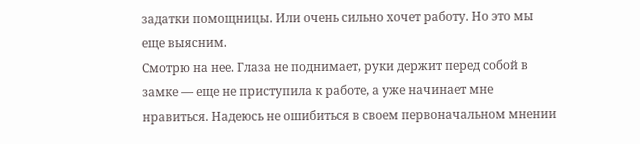задатки помощницы. Или очень сильно хочет работу. Но это мы еще выясним.
Смотрю на нее. Глаза не поднимает, руки держит перед собой в замке — еще не приступила к работе, а уже начинает мне нравиться. Надеюсь не ошибиться в своем первоначальном мнении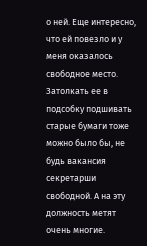о ней. Еще интересно, что ей повезло и у меня оказалось свободное место. Затолкать ее в подсобку подшивать старые бумаги тоже можно было бы, не будь вакансия секретарши свободной. А на эту должность метят очень многие.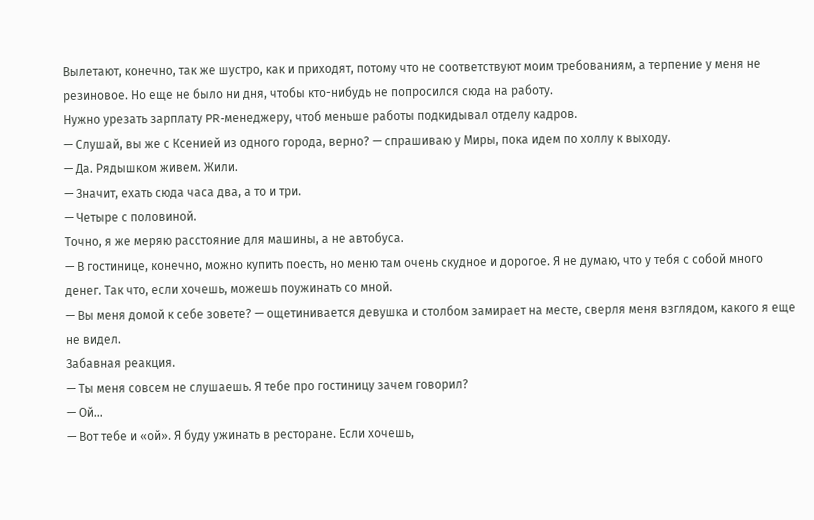Вылетают, конечно, так же шустро, как и приходят, потому что не соответствуют моим требованиям, а терпение у меня не резиновое. Но еще не было ни дня, чтобы кто-нибудь не попросился сюда на работу.
Нужно урезать зарплату PR-менеджеру, чтоб меньше работы подкидывал отделу кадров.
— Слушай, вы же с Ксенией из одного города, верно? — спрашиваю у Миры, пока идем по холлу к выходу.
— Да. Рядышком живем. Жили.
— Значит, ехать сюда часа два, а то и три.
— Четыре с половиной.
Точно, я же меряю расстояние для машины, а не автобуса.
— В гостинице, конечно, можно купить поесть, но меню там очень скудное и дорогое. Я не думаю, что у тебя с собой много денег. Так что, если хочешь, можешь поужинать со мной.
— Вы меня домой к себе зовете? — ощетинивается девушка и столбом замирает на месте, сверля меня взглядом, какого я еще не видел.
Забавная реакция.
— Ты меня совсем не слушаешь. Я тебе про гостиницу зачем говорил?
— Ой…
— Вот тебе и «ой». Я буду ужинать в ресторане. Если хочешь,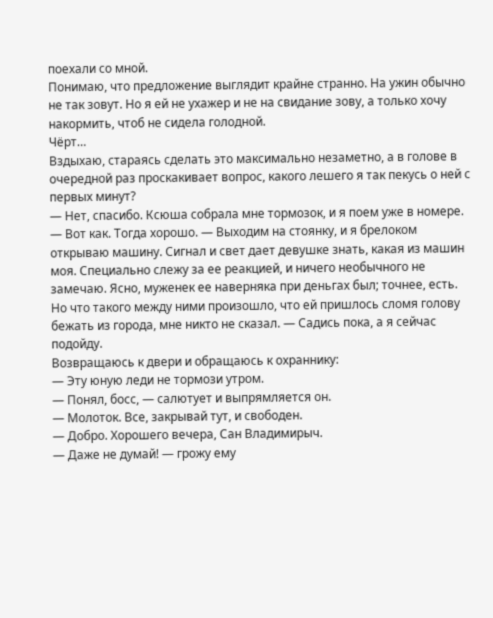поехали со мной.
Понимаю, что предложение выглядит крайне странно. На ужин обычно не так зовут. Но я ей не ухажер и не на свидание зову, а только хочу накормить, чтоб не сидела голодной.
Чёрт…
Вздыхаю, стараясь сделать это максимально незаметно, а в голове в очередной раз проскакивает вопрос, какого лешего я так пекусь о ней с первых минут?
— Нет, спасибо. Ксюша собрала мне тормозок, и я поем уже в номере.
— Вот как. Тогда хорошо. — Выходим на стоянку, и я брелоком открываю машину. Сигнал и свет дает девушке знать, какая из машин моя. Специально слежу за ее реакцией, и ничего необычного не замечаю. Ясно, муженек ее наверняка при деньгах был; точнее, есть. Но что такого между ними произошло, что ей пришлось сломя голову бежать из города, мне никто не сказал. — Садись пока, а я сейчас подойду.
Возвращаюсь к двери и обращаюсь к охраннику:
— Эту юную леди не тормози утром.
— Понял, босс, — салютует и выпрямляется он.
— Молоток. Все, закрывай тут, и свободен.
— Добро. Хорошего вечера, Сан Владимирыч.
— Даже не думай! — грожу ему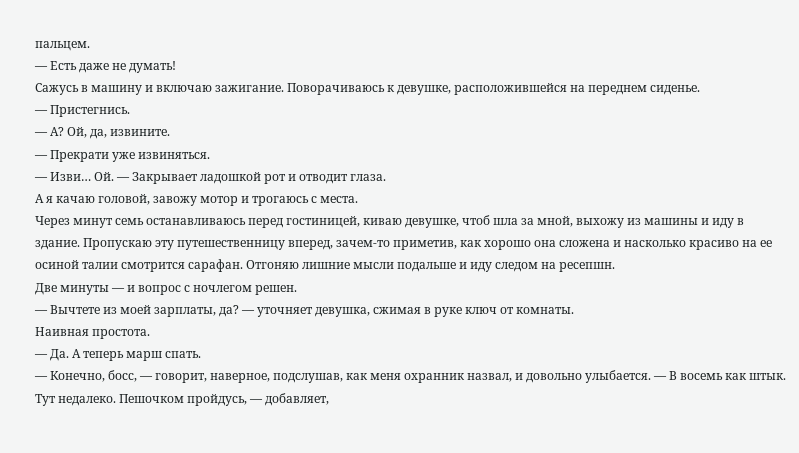пальцем.
— Есть даже не думать!
Сажусь в машину и включаю зажигание. Поворачиваюсь к девушке, расположившейся на переднем сиденье.
— Пристегнись.
— А? Ой, да, извините.
— Прекрати уже извиняться.
— Изви… Ой. — Закрывает ладошкой рот и отводит глаза.
А я качаю головой, завожу мотор и трогаюсь с места.
Через минут семь останавливаюсь перед гостиницей, киваю девушке, чтоб шла за мной, выхожу из машины и иду в здание. Пропускаю эту путешественницу вперед, зачем-то приметив, как хорошо она сложена и насколько красиво на ее осиной талии смотрится сарафан. Отгоняю лишние мысли подальше и иду следом на ресепшн.
Две минуты — и вопрос с ночлегом решен.
— Вычтете из моей зарплаты, да? — уточняет девушка, сжимая в руке ключ от комнаты.
Наивная простота.
— Да. А теперь марш спать.
— Конечно, босс, — говорит, наверное, подслушав, как меня охранник назвал, и довольно улыбается. — В восемь как штык. Тут недалеко. Пешочком пройдусь, — добавляет,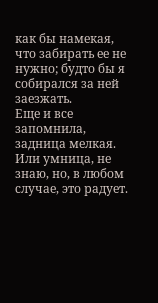как бы намекая, что забирать ее не нужно; будто бы я собирался за ней заезжать.
Еще и все запомнила, задница мелкая. Или умница, не знаю, но, в любом случае, это радует.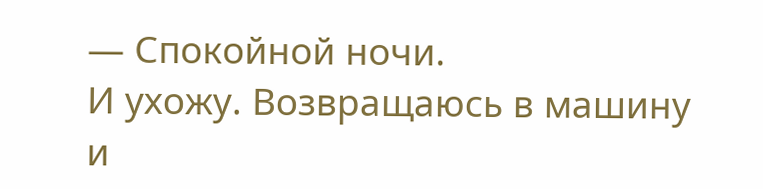— Спокойной ночи.
И ухожу. Возвращаюсь в машину и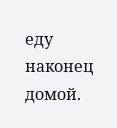еду наконец домой.